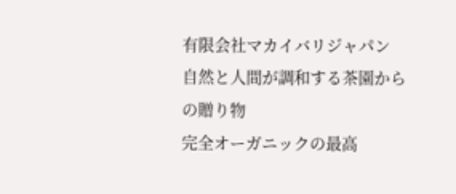有限会社マカイバリジャパン
自然と人間が調和する茶園からの贈り物
完全オーガニックの最高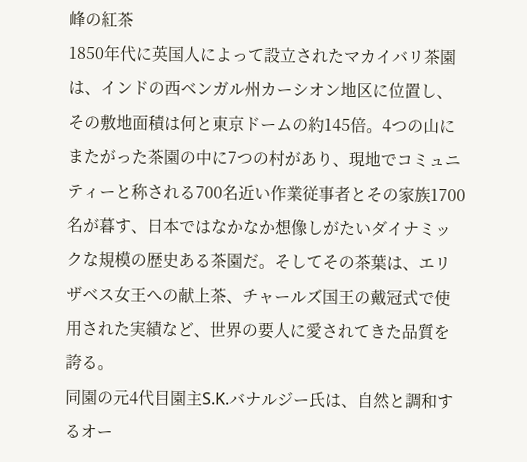峰の紅茶
1850年代に英国人によって設立されたマカイバリ茶園は、インドの西ベンガル州カーシオン地区に位置し、その敷地面積は何と東京ドームの約145倍。4つの山にまたがった茶園の中に7つの村があり、現地でコミュニティーと称される700名近い作業従事者とその家族1700名が暮す、日本ではなかなか想像しがたいダイナミックな規模の歴史ある茶園だ。そしてその茶葉は、エリザベス女王への献上茶、チャールズ国王の戴冠式で使用された実績など、世界の要人に愛されてきた品質を誇る。
同園の元4代目園主S.K.バナルジー氏は、自然と調和するオー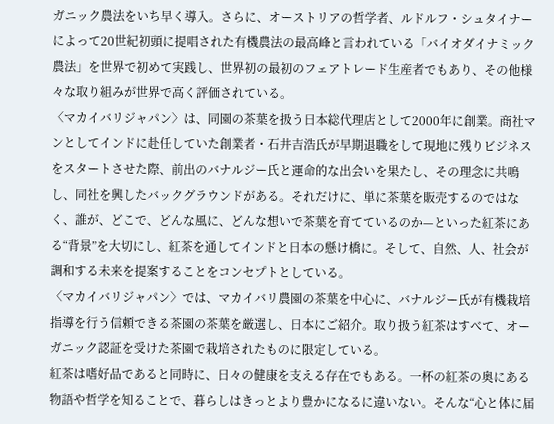ガニック農法をいち早く導入。さらに、オーストリアの哲学者、ルドルフ・シュタイナーによって20世紀初頭に提唱された有機農法の最高峰と言われている「バイオダイナミック農法」を世界で初めて実践し、世界初の最初のフェアトレード生産者でもあり、その他様々な取り組みが世界で高く評価されている。
〈マカイバリジャパン〉は、同園の茶葉を扱う日本総代理店として2000年に創業。商社マンとしてインドに赴任していた創業者・石井吉浩氏が早期退職をして現地に残りビジネスをスタートさせた際、前出のバナルジー氏と運命的な出会いを果たし、その理念に共鳴し、同社を興したバックグラウンドがある。それだけに、単に茶葉を販売するのではなく、誰が、どこで、どんな風に、どんな想いで茶葉を育てているのか—といった紅茶にある“背景”を大切にし、紅茶を通してインドと日本の懸け橋に。そして、自然、人、社会が調和する未来を提案することをコンセプトとしている。
〈マカイバリジャパン〉では、マカイバリ農園の茶葉を中心に、バナルジー氏が有機栽培指導を行う信頼できる茶園の茶葉を厳選し、日本にご紹介。取り扱う紅茶はすべて、オーガニック認証を受けた茶園で栽培されたものに限定している。
紅茶は嗜好品であると同時に、日々の健康を支える存在でもある。一杯の紅茶の奥にある物語や哲学を知ることで、暮らしはきっとより豊かになるに違いない。そんな“心と体に届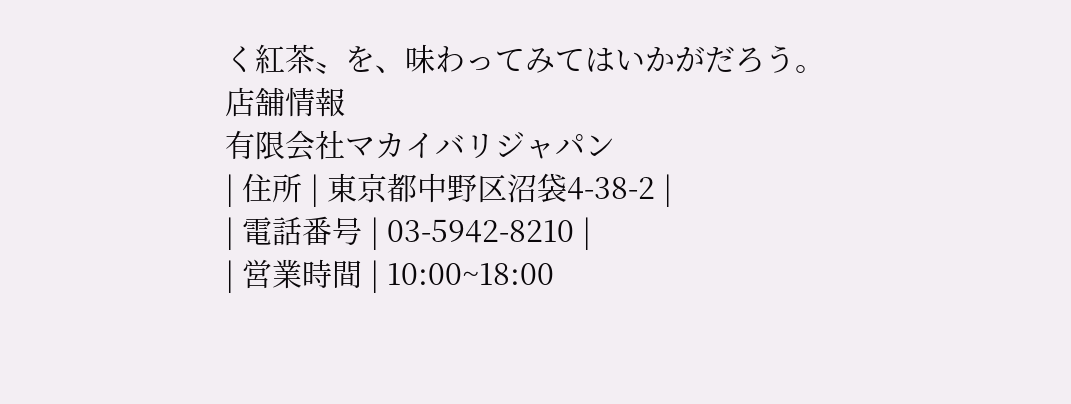く紅茶〟を、味わってみてはいかがだろう。
店舗情報
有限会社マカイバリジャパン
| 住所 | 東京都中野区沼袋4-38-2 |
| 電話番号 | 03-5942-8210 |
| 営業時間 | 10:00~18:00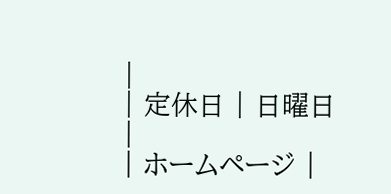|
| 定休日 | 日曜日 |
| ホームページ |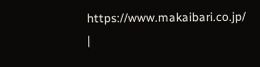https://www.makaibari.co.jp/ |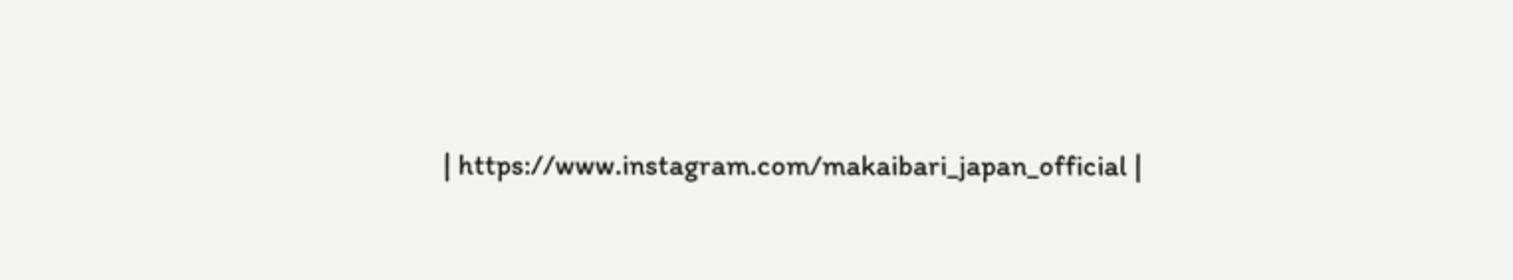| https://www.instagram.com/makaibari_japan_official |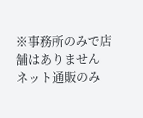※事務所のみで店舗はありません
ネット通販のみ